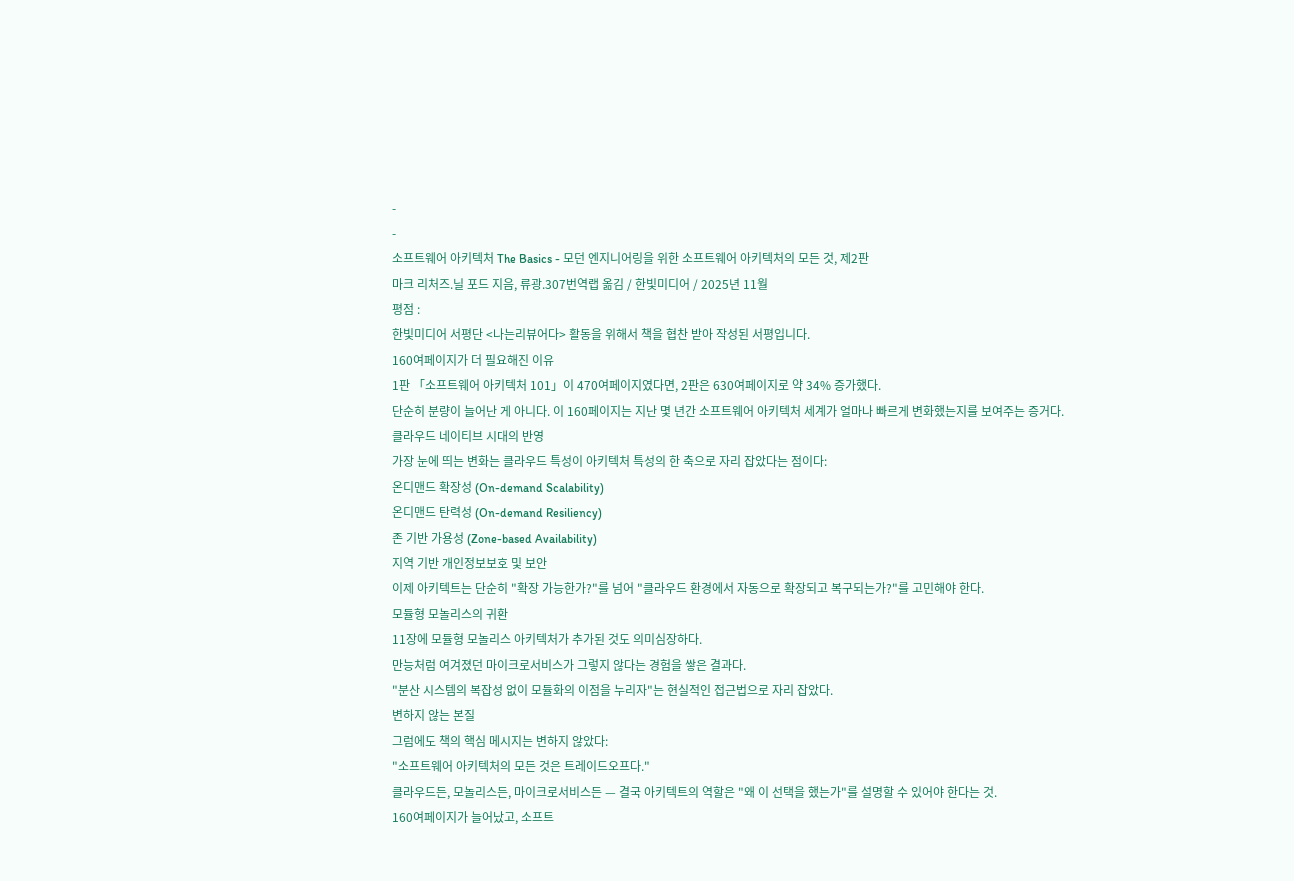-
-
소프트웨어 아키텍처 The Basics - 모던 엔지니어링을 위한 소프트웨어 아키텍처의 모든 것, 제2판
마크 리처즈.닐 포드 지음, 류광.307번역랩 옮김 / 한빛미디어 / 2025년 11월
평점 :
한빛미디어 서평단 <나는리뷰어다> 활동을 위해서 책을 협찬 받아 작성된 서평입니다.
160여페이지가 더 필요해진 이유
1판 「소프트웨어 아키텍처 101」이 470여페이지였다면, 2판은 630여페이지로 약 34% 증가했다.
단순히 분량이 늘어난 게 아니다. 이 160페이지는 지난 몇 년간 소프트웨어 아키텍처 세계가 얼마나 빠르게 변화했는지를 보여주는 증거다.
클라우드 네이티브 시대의 반영
가장 눈에 띄는 변화는 클라우드 특성이 아키텍처 특성의 한 축으로 자리 잡았다는 점이다:
온디맨드 확장성 (On-demand Scalability)
온디맨드 탄력성 (On-demand Resiliency)
존 기반 가용성 (Zone-based Availability)
지역 기반 개인정보보호 및 보안
이제 아키텍트는 단순히 "확장 가능한가?"를 넘어 "클라우드 환경에서 자동으로 확장되고 복구되는가?"를 고민해야 한다.
모듈형 모놀리스의 귀환
11장에 모듈형 모놀리스 아키텍처가 추가된 것도 의미심장하다.
만능처럼 여겨졌던 마이크로서비스가 그렇지 않다는 경험을 쌓은 결과다.
"분산 시스템의 복잡성 없이 모듈화의 이점을 누리자"는 현실적인 접근법으로 자리 잡았다.
변하지 않는 본질
그럼에도 책의 핵심 메시지는 변하지 않았다:
"소프트웨어 아키텍처의 모든 것은 트레이드오프다."
클라우드든, 모놀리스든, 마이크로서비스든 — 결국 아키텍트의 역할은 "왜 이 선택을 했는가"를 설명할 수 있어야 한다는 것.
160여페이지가 늘어났고, 소프트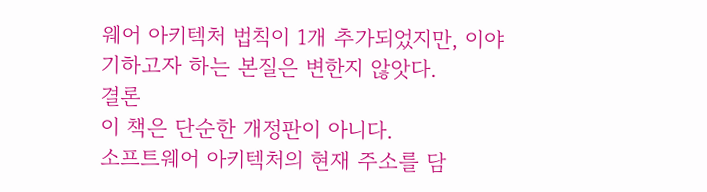웨어 아키텍처 법칙이 1개 추가되었지만, 이야기하고자 하는 본질은 변한지 않앗다.
결론
이 책은 단순한 개정판이 아니다.
소프트웨어 아키텍처의 현재 주소를 담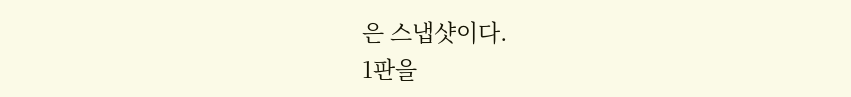은 스냅샷이다.
1판을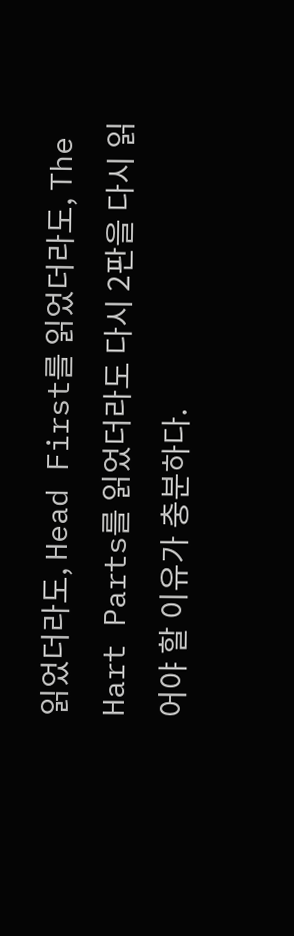읽었더라도, Head First를 읽었더라도, The Hart Parts를 읽었더라도 다시 2판을 다시 읽어야 할 이유가 충분하다.